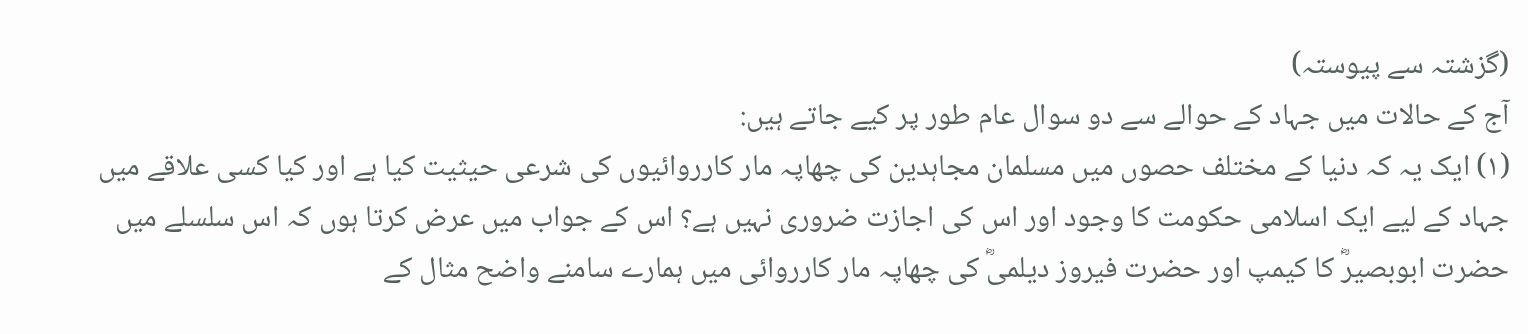(گزشتہ سے پیوستہ)
آج کے حالات میں جہاد کے حوالے سے دو سوال عام طور پر کیے جاتے ہیں:
(۱) ایک یہ کہ دنیا کے مختلف حصوں میں مسلمان مجاہدین کی چھاپہ مار کارروائیوں کی شرعی حیثیت کیا ہے اور کیا کسی علاقے میں جہاد کے لیے ایک اسلامی حکومت کا وجود اور اس کی اجازت ضروری نہیں ہے؟ اس کے جواب میں عرض کرتا ہوں کہ اس سلسلے میں حضرت ابوبصیرؓ کا کیمپ اور حضرت فیروز دیلمیؓ کی چھاپہ مار کارروائی میں ہمارے سامنے واضح مثال کے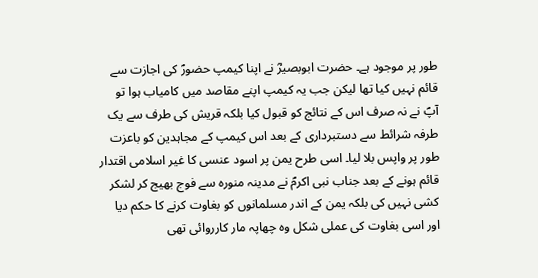طور پر موجود ہے۔ حضرت ابوبصیرؓ نے اپنا کیمپ حضورؐ کی اجازت سے قائم نہیں کیا تھا لیکن جب یہ کیمپ اپنے مقاصد میں کامیاب ہوا تو آپؐ نے نہ صرف اس کے نتائج کو قبول کیا بلکہ قریش کی طرف سے یک طرفہ شرائط سے دستبرداری کے بعد اس کیمپ کے مجاہدین کو باعزت طور پر واپس بلا لیا۔ اسی طرح یمن پر اسود عنسی کا غیر اسلامی اقتدار قائم ہونے کے بعد جناب نبی اکرمؐ نے مدینہ منورہ سے فوج بھیج کر لشکر کشی نہیں کی بلکہ یمن کے اندر مسلمانوں کو بغاوت کرنے کا حکم دیا اور اسی بغاوت کی عملی شکل وہ چھاپہ مار کارروائی تھی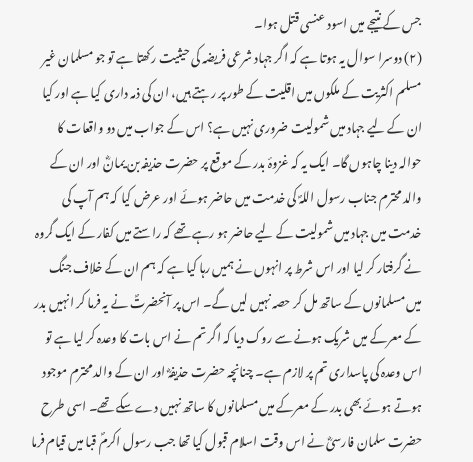جس کے نتیجے میں اسود عنسی قتل ہوا۔
(۲) دوسرا سوال یہ ہوتا ہے کہ اگر جہاد شرعی فریضہ کی حیثیت رکھتا ہے تو جو مسلمان غیر مسلم اکثریت کے ملکوں میں اقلیت کے طور پر رہتے ہیں، ان کی ذمہ داری کیا ہے اور کیا ان کے لیے جہاد میں شمولیت ضروری نہیں ہے؟ اس کے جواب میں دو واقعات کا حوالہ دینا چاہوں گا۔ ایک یہ کہ غزوۂ بدر کے موقع پر حضرت حذیفہ بن یمانؓ اور ان کے والد محترم جناب رسول اللہؐ کی خدمت میں حاضر ہوئے اور عرض کیا کہ ہم آپ کی خدمت میں جہاد میں شمولیت کے لیے حاضر ہو رہے تھے کہ راستے میں کفار کے ایک گروہ نے گرفتار کر لیا اور اس شرط پر انہوں نے ہمیں رہا کیا ہے کہ ہم ان کے خلاف جنگ میں مسلمانوں کے ساتھ مل کر حصہ نہیں لیں گے۔ اس پر آنحضرتؐ نے یہ فرما کر انہیں بدر کے معرکے میں شریک ہونے سے روک دیا کہ اگر تم نے اس بات کا وعدہ کر لیا ہے تو اس وعدہ کی پاسداری تم پر لازم ہے۔ چنانچہ حضرت حذیفہؓ اور ان کے والد محترم موجود ہوتے ہوئے بھی بدر کے معرکے میں مسلمانوں کا ساتھ نہیں دے سکے تھے۔ اسی طرح حضرت سلمان فارسیؓ نے اس وقت اسلام قبول کیا تھا جب رسول اکرمؐ قبا میں قیام فرما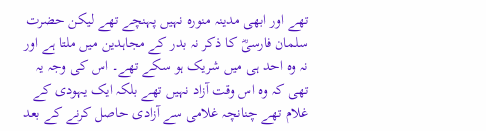تھے اور ابھی مدینہ منورہ نہیں پہنچے تھے لیکن حضرت سلمان فارسیؓ کا ذکر نہ بدر کے مجاہدین میں ملتا ہے اور نہ وہ احد ہی میں شریک ہو سکے تھے۔ اس کی وجہ یہ تھی کہ وہ اس وقت آزاد نہیں تھے بلکہ ایک یہودی کے غلام تھے چنانچہ غلامی سے آزادی حاصل کرنے کے بعد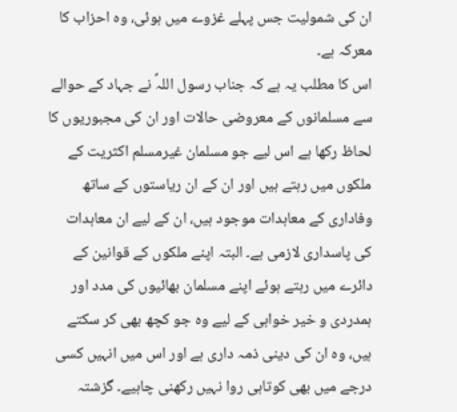ان کی شمولیت جس پہلے غزوے میں ہوئی، وہ احزاب کا معرکہ ہے۔
اس کا مطلب یہ ہے کہ جناب رسول اللہؐ نے جہاد کے حوالے سے مسلمانوں کے معروضی حالات اور ان کی مجبوریوں کا لحاظ رکھا ہے اس لیے جو مسلمان غیرمسلم اکثریت کے ملکوں میں رہتے ہیں اور ان کے ان ریاستوں کے ساتھ وفاداری کے معاہدات موجود ہیں، ان کے لیے ان معاہدات کی پاسداری لازمی ہے۔ البتہ اپنے ملکوں کے قوانین کے دائرے میں رہتے ہوئے اپنے مسلمان بھائیوں کی مدد اور ہمدردی و خیر خواہی کے لیے وہ جو کچھ بھی کر سکتے ہیں، وہ ان کی دینی ذمہ داری ہے اور اس میں انہیں کسی درجے میں بھی کوتاہی روا نہیں رکھنی چاہیے۔ گزشتہ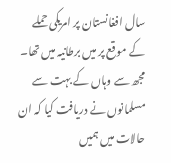سال افغانستان پر امریکی حملے کے موقع پر میں برطانیہ میں تھا۔ مجھ سے وہاں کے بہت سے مسلمانوں نے دریافت کیا کہ ان حالات میں ہمیں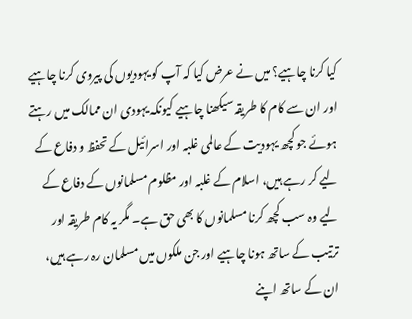کیا کرنا چاہیے؟ میں نے عرض کیا کہ آپ کو یہودیوں کی پیروی کرنا چاہیے اور ان سے کام کا طریقہ سیکھنا چاہیے کیونکہ یہودی ان ممالک میں رہتے ہوئے جو کچھ یہودیت کے عالمی غلبہ اور اسرائیل کے تحفظ و دفاع کے لیے کر رہے ہیں، اسلام کے غلبہ اور مظلوم مسلمانوں کے دفاع کے لیے وہ سب کچھ کرنا مسلمانوں کا بھی حق ہے۔ مگر یہ کام طریقہ اور ترتیب کے ساتھ ہونا چاہیے اور جن ملکوں میں مسلمان رہ رہے ہیں، ان کے ساتھ اپنے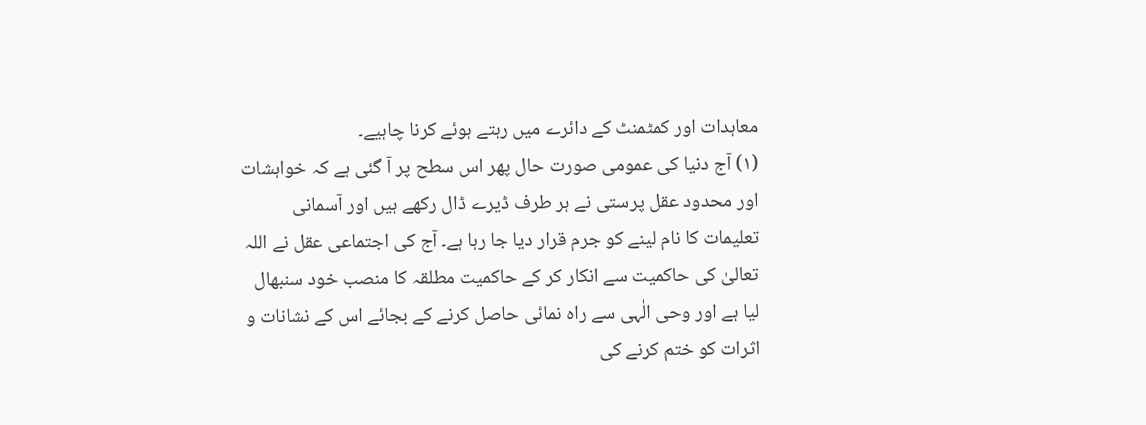معاہدات اور کمٹمنٹ کے دائرے میں رہتے ہوئے کرنا چاہیے۔
(۱) آج دنیا کی عمومی صورت حال پھر اس سطح پر آ گئی ہے کہ خواہشات اور محدود عقل پرستی نے ہر طرف ڈیرے ڈال رکھے ہیں اور آسمانی تعلیمات کا نام لینے کو جرم قرار دیا جا رہا ہے۔ آج کی اجتماعی عقل نے اللہ تعالیٰ کی حاکمیت سے انکار کر کے حاکمیت مطلقہ کا منصب خود سنبھال لیا ہے اور وحی الٰہی سے راہ نمائی حاصل کرنے کے بجائے اس کے نشانات و اثرات کو ختم کرنے کی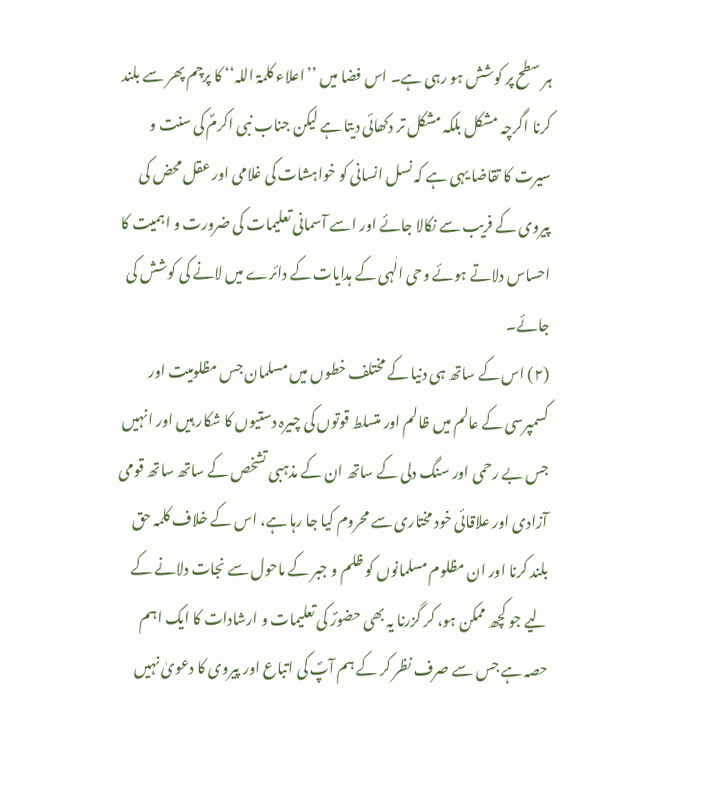ہر سطح پر کوشش ہو رہی ہے۔ اس فضا میں ’’اعلاء کلمۃ اللہ‘‘ کا پرچم پھر سے بلند کرنا اگرچہ مشکل بلکہ مشکل تر دکھائی دیتا ہے لیکن جناب نبی اکرمؐ کی سنت و سیرت کا تقاضا یہی ہے کہ نسل انسانی کو خواہشات کی غلامی اور عقل محض کی پیروی کے فریب سے نکالا جائے اور اسے آسمانی تعلیمات کی ضرورت و اہمیت کا احساس دلاتے ہوئے وحی الٰہی کے ہدایات کے دائرے میں لانے کی کوشش کی جائے۔
(۲) اس کے ساتھ ہی دنیا کے مختلف خطوں میں مسلمان جس مظلومیت اور کسمپرسی کے عالم میں ظالم اور متسلط قوتوں کی چیرہ دستیوں کا شکار ہیں اور انہیں جس بے رحمی اور سنگ دلی کے ساتھ ان کے مذہبی تشخص کے ساتھ ساتھ قومی آزادی اور علاقائی خود مختاری سے محروم کیا جا رہا ہے، اس کے خلاف کلمہ حق بلند کرنا اور ان مظلوم مسلمانوں کو ظلم و جبر کے ماحول سے نجات دلانے کے لیے جو کچھ ممکن ہو، کر گزرنا یہ بھی حضورؐ کی تعلیمات و ارشادات کا ایک اہم حصہ ہے جس سے صرف نظر کر کے ہم آپؐ کی اتباع اور پیروی کا دعویٰ نہیں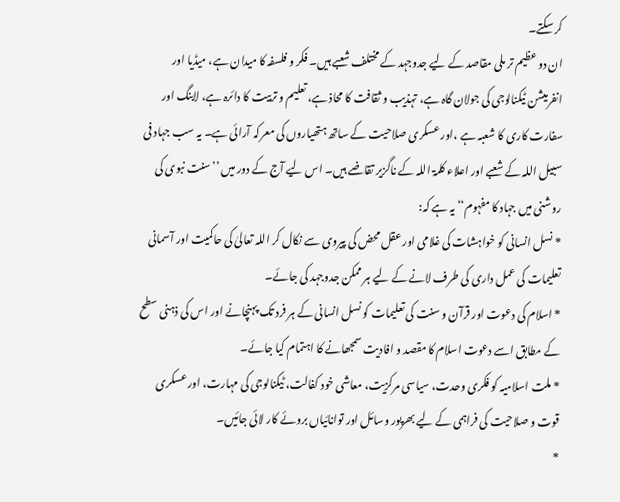کر سکتے۔
ان دو عظیم تر ملی مقاصد کے لیے جدوجہد کے مختلف شعبے ہیں۔ فکر و فلسفہ کا میدان ہے، میڈیا اور انفرمیشن ٹیکنالوجی کی جولان گاہ ہے، تہذیب و ثقافت کا محاذ ہے، تعلیم و تربیت کا دائرہ ہے، لابنگ اور سفارت کاری کا شعبہ ہے ،اور عسکری صلاحیت کے ساتھ ہتھیاروں کی معرکہ آرائی ہے۔ یہ سب جہاد فی سبیل اللہ کے شعبے اور اعلاء کلمۃ اللہ کے ناگزیر تقاضے ہیں۔ اس لیے آج کے دور میں ’’سنت نبوی کی روشنی میں جہاد کا مفہوم‘‘ یہ ہے کہ:
* نسل انسانی کو خواہشات کی غلامی اور عقل محض کی پیروی سے نکال کر اللہ تعالیٰ کی حاکمیت اور آسمانی تعلیمات کی عمل داری کی طرف لانے کے لیے ہر ممکن جدوجہد کی جائے۔
* اسلام کی دعوت اور قرآن و سنت کی تعلیمات کو نسل انسانی کے ہر فرد تک پہنچانے اور اس کی ذہنی سطح کے مطابق اسے دعوت اسلام کا مقصد و افادیت سمجھانے کا اہتمام کیا جائے۔
* ملت اسلامیہ کو فکری وحدت، سیاسی مرکزیت، معاشی خود کفالت، ٹیکنالوجی کی مہارت، اور عسکری قوت و صلاحیت کی فراہمی کے لیے بھرپور وسائل اور توانائیاں بروئے کار لائی جائیں۔
*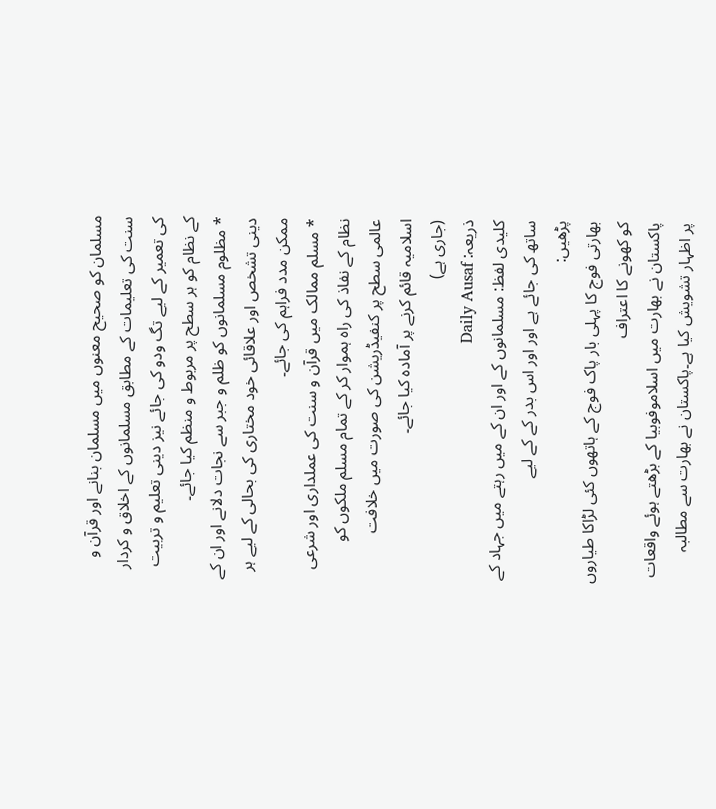مسلمان کو صحیح معنوں میں مسلمان بنانے اور قرآن و سنت کی تعلیمات کے مطابق مسلمانوں کے اخلاق و کردار کی تعمیر کے لیے تگ ودو کی جائے نیز دینی تعلیم و تربیت کے نظام کو ہر سطح پر مربوط و منظم کیا جائے۔
* مظلوم مسلمانوں کو ظلم و جبر سے نجات دلانے اور ان کے دینی تشخص اور علاقائی خود مختاری کی بحالی کے لیے ہر ممکن مدد فراہم کی جائے۔
* مسلم ممالک میں قرآن و سنت کی عملداری اور شرعی نظام کے نفاذ کی راہ ہموار کر کے تمام مسلم ملکوں کو عالمی سطح پر کنفیڈریشن کی صورت میں خلافت اسلامیہ قائم کرنے پر آمادہ کیا جائے۔
(جاری ہے)
ذریعہ: Daily Ausaf
کلیدی لفظ: مسلمانوں کے اور ان کے میں رہتے میں جہاد کے ساتھ کی جائے ہے اور اور اس بدر کے کے لیے
پڑھیں:
بھارتی فوج کا پہلی بار پاک فوج کے ہاتھوں کئی لڑاکا طیاروں کو کھونے کا اعتراف
پاکستان نے بھارت میں اسلاموفوبیا کے بڑھتے ہوئے واقعات پر اظہار تشویش کیا ہے۔پاکستان نے بھارت سے مطالبہ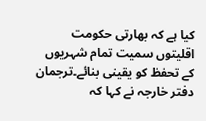کیا ہے کہ بھارتی حکومت اقلیتوں سمیت تمام شہریوں کے تحفظ کو یقینی بنائے۔ترجمان دفتر خارجہ نے کہا کہ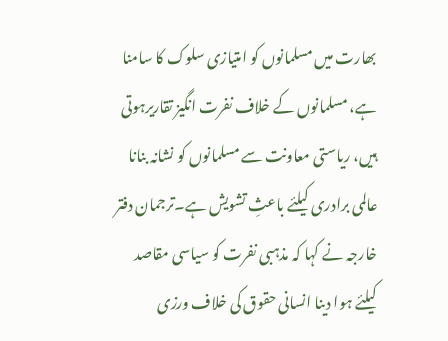بھارت میں مسلمانوں کو امتیازی سلوک کا سامنا ہے، مسلمانوں کے خلاف نفرت انگیز تقاریرہوتی ہیں، ریاستی معاونت سے مسلمانوں کو نشانہ بنانا عالمی برادری کیلئے باعثِ تشویش ہے۔ترجمان دفتر خارجہ نے کہا کہ مذہبی نفرت کو سیاسی مقاصد کیلئے ہوا دینا انسانی حقوق کی خلاف ورزی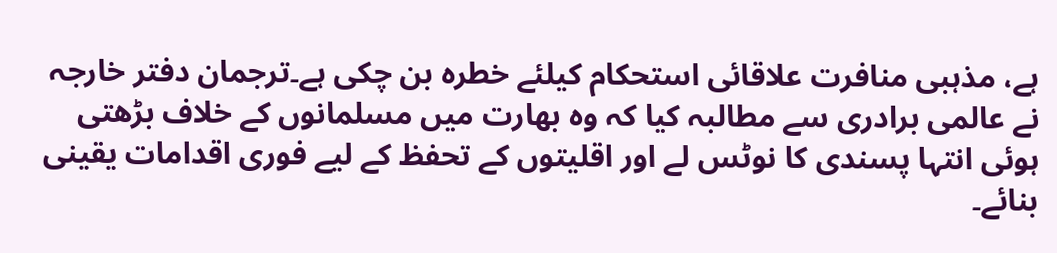ہے، مذہبی منافرت علاقائی استحکام کیلئے خطرہ بن چکی ہے۔ترجمان دفتر خارجہ نے عالمی برادری سے مطالبہ کیا کہ وہ بھارت میں مسلمانوں کے خلاف بڑھتی ہوئی انتہا پسندی کا نوٹس لے اور اقلیتوں کے تحفظ کے لیے فوری اقدامات یقینی بنائے۔